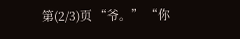第(2/3)页 “爷。” “你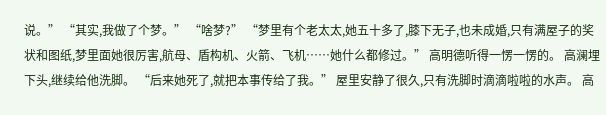说。” “其实,我做了个梦。” “啥梦?” “梦里有个老太太,她五十多了,膝下无子,也未成婚,只有满屋子的奖状和图纸,梦里面她很厉害,航母、盾构机、火箭、飞机……她什么都修过。” 高明德听得一愣一愣的。 高澜埋下头,继续给他洗脚。 “后来她死了,就把本事传给了我。” 屋里安静了很久,只有洗脚时滴滴啦啦的水声。 高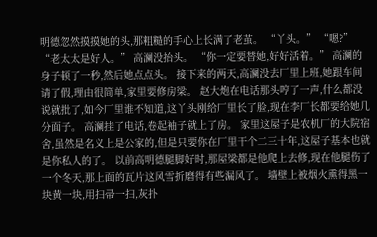明德忽然摸摸她的头,那粗糙的手心上长满了老茧。 “丫头。” “嗯?” “老太太是好人。” 高澜没抬头。 “你一定要替她,好好活着。” 高澜的身子顿了一秒,然后她点点头。 接下来的两天,高澜没去厂里上班,她跟车间请了假,理由很简单,家里要修房梁。 赵大炮在电话那头哼了一声,什么都没说就批了,如今厂里谁不知道,这丫头刚给厂里长了脸,现在李厂长都要给她几分面子。 高澜挂了电话,卷起袖子就上了房。 家里这屋子是农机厂的大院宿舍,虽然是名义上是公家的,但是只要你在厂里干个二三十年,这屋子基本也就是你私人的了。 以前高明德腿脚好时,那屋梁都是他爬上去修,现在他腿伤了一个冬天,那上面的瓦片这风雪折磨得有些漏风了。 墙壁上被烟火熏得黑一块黄一块,用扫帚一扫,灰扑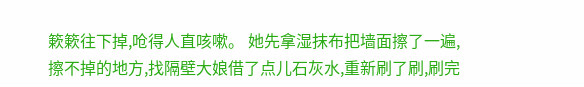簌簌往下掉,呛得人直咳嗽。 她先拿湿抹布把墙面擦了一遍,擦不掉的地方,找隔壁大娘借了点儿石灰水,重新刷了刷,刷完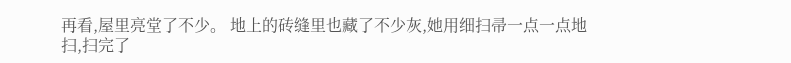再看,屋里亮堂了不少。 地上的砖缝里也藏了不少灰,她用细扫帚一点一点地扫,扫完了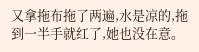又拿拖布拖了两遍,水是凉的,拖到一半手就红了,她也没在意。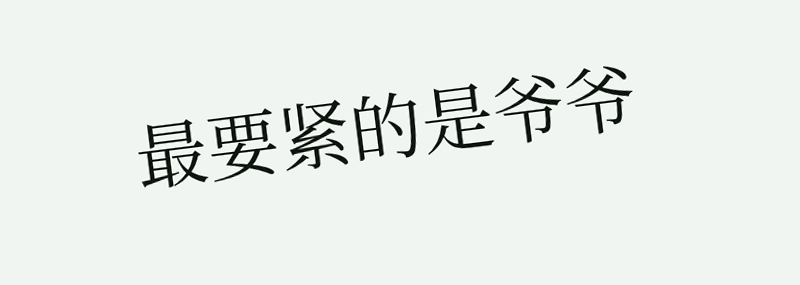最要紧的是爷爷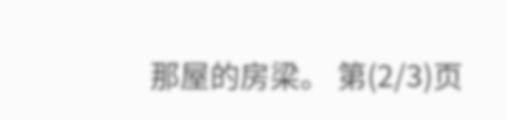那屋的房梁。 第(2/3)页